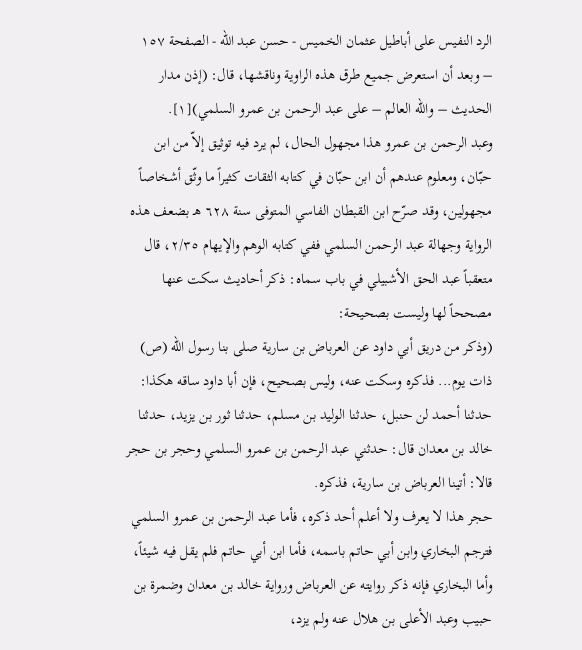الرد النفيس على أباطيل عثمان الخميس - حسن عبد الله - الصفحة ١٥٧
– وبعد أن استعرض جميع طرق هذه الراوية وناقشها، قال: (إذن مدار الحديث – والله العالم – على عبد الرحمن بن عمرو السلمي)[١].
وعبد الرحمن بن عمرو هذا مجهول الحال، لم يرد فيه توثيق إلاّ من ابن حبّان، ومعلوم عندهم أن ابن حبّان في كتابه الثقات كثيراً ما وثّق أشخاصاً مجهولين، وقد صرّح ابن القبطان الفاسي المتوفى سنة ٦٢٨ هـ بضعف هذه الرواية وجهالة عبد الرحمن السلمي ففي كتابه الوهم والإيهام ٢/٣٥، قال متعقباً عبد الحق الأشبيلي في باب سماه: ذكر أحاديث سكت عنها مصححاً لها وليست بصحيحة:
(وذكر من دريق أبي داود عن العرباض بن سارية صلى بنا رسول الله (ص) ذات يوم... فذكره وسكت عنه، وليس بصحيح، فإن أبا داود ساقه هكذا: حدثنا أحمد لن حنبل، حدثنا الوليد بن مسلم، حدثنا ثور بن يزيد، حدثنا خالد بن معدان قال: حدثني عبد الرحمن بن عمرو السلمي وحجر بن حجر قالا: أتينا العرباض بن سارية، فذكره.
حجر هذا لا يعرف ولا أعلم أحد ذكره، فأما عبد الرحمن بن عمرو السلمي فترجم البخاري وابن أبي حاتم باسمه، فأما ابن أبي حاتم فلم يقل فيه شيئاً، وأما البخاري فإنه ذكر روايته عن العرباض ورواية خالد بن معدان وضمرة بن حبيب وعبد الأعلى بن هلال عنه ولم يزد،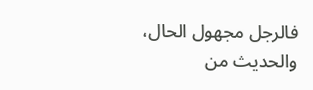فالرجل مجهول الحال، والحديث من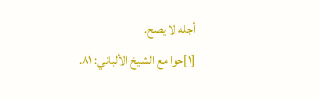أجله لا يصح.
[١]حوا مع الشيخ الألباني: ٨١.